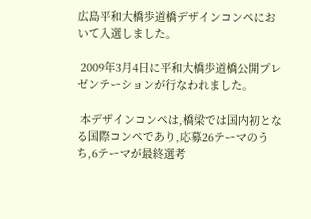広島平和大橋歩道橋デザインコンペにおいて入選しました。

 2009年3月4日に平和大橋歩道橋公開プレゼンテーションが行なわれました。

 本デザインコンペは,橋梁では国内初となる国際コンペであり,応募26テーマのうち,6テーマが最終選考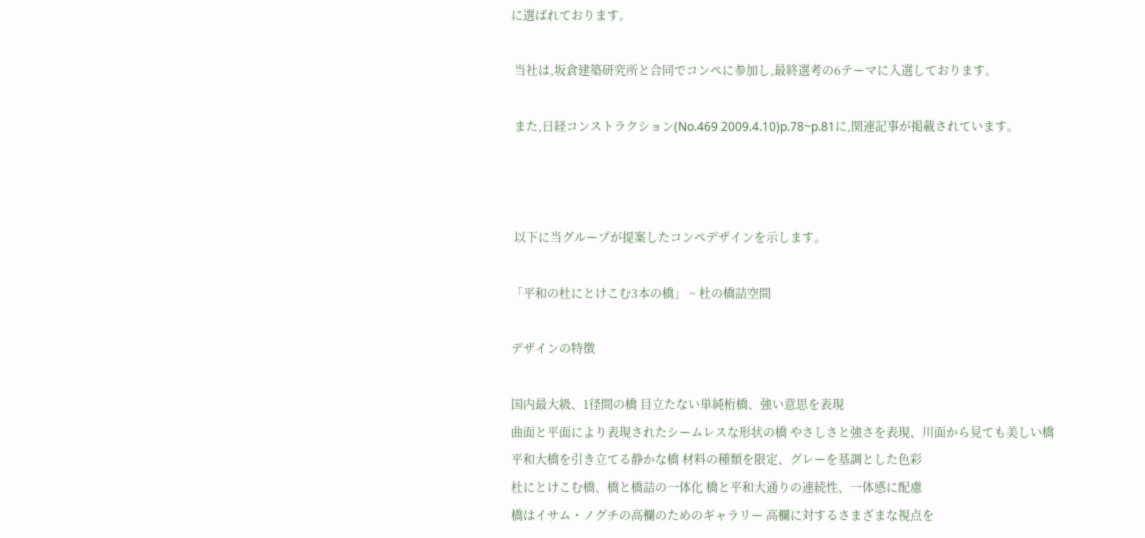に選ばれております。

 当社は,坂倉建築研究所と合同でコンペに参加し,最終選考の6テーマに入選しております。

 また,日経コンストラクション(No.469 2009.4.10)p.78~p.81に,関連記事が掲載されています。



 以下に当グループが提案したコンペデザインを示します。

「平和の杜にとけこむ3本の橋」 ~ 杜の橋詰空間

デザインの特徴

国内最大級、1径間の橋 目立たない単純桁橋、強い意思を表現
曲面と平面により表現されたシームレスな形状の橋 やさしさと強さを表現、川面から見ても美しい橋
平和大橋を引き立てる静かな橋 材料の種類を限定、グレーを基調とした色彩
杜にとけこむ橋、橋と橋詰の一体化 橋と平和大通りの連続性、一体感に配慮
橋はイサム・ノグチの高欄のためのギャラリー 高欄に対するさまざまな視点を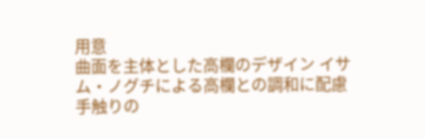用意
曲面を主体とした高欄のデザイン イサム・ノグチによる高欄との調和に配慮
手触りの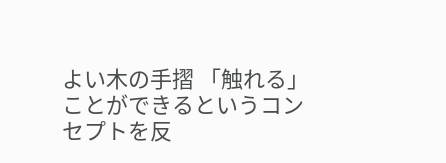よい木の手摺 「触れる」ことができるというコンセプトを反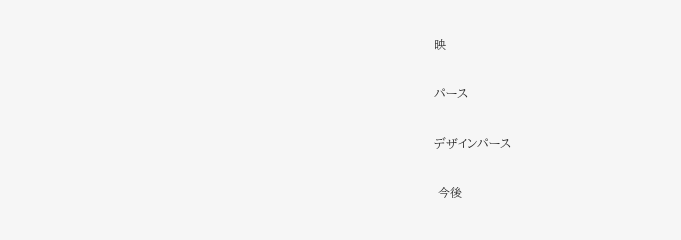映

パース

デザインパース

 今後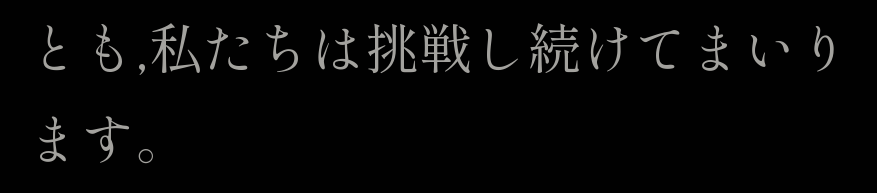とも,私たちは挑戦し続けてまいります。